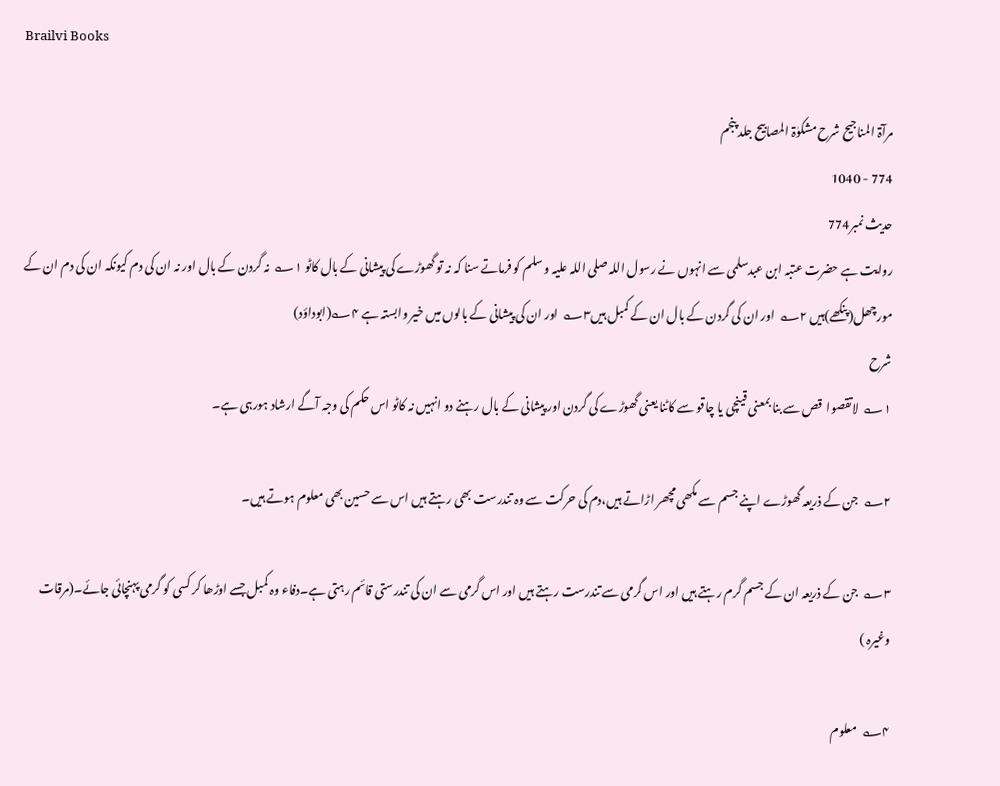Brailvi Books

مرآۃ المناجیح شرح مشکوٰۃ المصابیح جلد پنجم
774 - 1040
حدیث نمبر774
روایت ہے حضرت عتبہ ابن عبدسلمی سے انہوں نے رسول اللہ صلی اللہ علیہ و سلم کو فرماتے سنا کہ نہ تو گھوڑے کی پیشانی کے بال کاٹو ۱؎  نہ گردن کے بال اور نہ ان کی دم کیونکہ ان کی دم ان کے مورچھل(پنکھے)ہیں ۲؎  اور ان کی گردن کے بال ان کے کمبل ہیں۳؎  اور ان کی پیشانی کے بالوں میں خیر وابستہ ہے ۴؎(ابوداؤد)
شرح
۱؎  لاتقصوا  قص سے بنا بمعنی قینچی یا چاقو سے کاٹنا یعنی گھوڑے کی گردن اور پیشانی کے بال رہنے دو انہیں نہ کاٹو اس حکم کی وجہ آگے ارشاد ہورہی ہے۔

۲؎  جن کے ذریعہ گھوڑے اپنے جسم سے مکھی مچھر اڑاتے ہیں،دم کی حرکت سے وہ تندرست بھی رہتے ہیں اس سے حسین بھی معلوم ہوتے ہیں۔

۳؎  جن کے ذریعہ ان کے جسم گرم رہتے ہیں اور اس گرمی سے تندرست رہتے ہیں اور اس گرمی سے ان کی تندرستی قائم رہتی ہے۔دفاء وہ کمبل جسے اوڑھا کر کسی کو گرمی پہنچائی جائے۔(مرقات وغیرہ )

۴؎  معلوم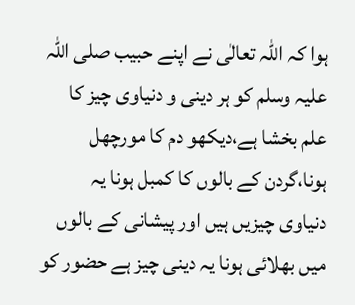ہوا کہ اللہ تعالٰی نے اپنے حبیب صلی اللہ علیہ وسلم کو ہر دینی و دنیاوی چیز کا علم بخشا ہے،دیکھو دم کا مورچھل ہونا،گردن کے بالوں کا کمبل ہونا یہ دنیاوی چیزیں ہیں اور پیشانی کے بالوں میں بھلائی ہونا یہ دینی چیز ہے حضور کو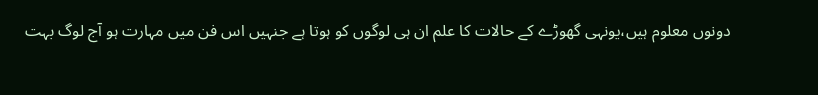دونوں معلوم ہیں،یونہی گھوڑے کے حالات کا علم ان ہی لوگوں کو ہوتا ہے جنہیں اس فن میں مہارت ہو آج لوگ بہت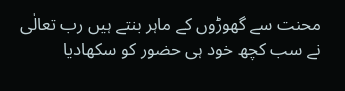محنت سے گھوڑوں کے ماہر بنتے ہیں رب تعالٰی نے سب کچھ خود ہی حضور کو سکھادیا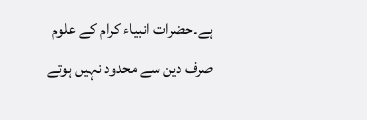ہے۔حضرات انبیاء کرام کے علوم صرف دین سے محدود نہیں ہوتے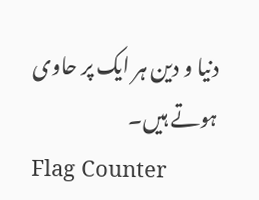دنیا و دین ہر ایک پر حاوی ہوتے ہیں۔
Flag Counter